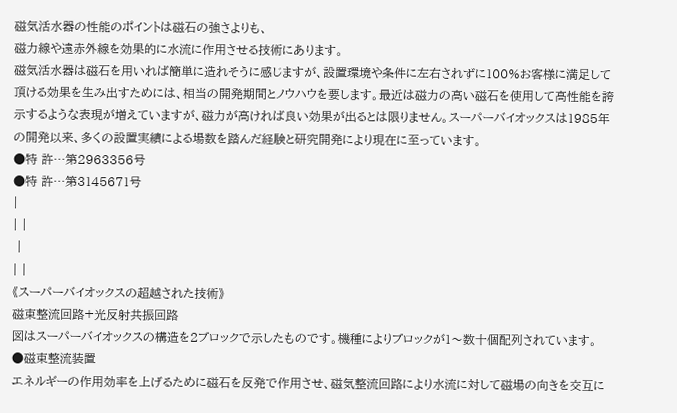磁気活水器の性能のポイントは磁石の強さよりも、
磁力線や遠赤外線を効果的に水流に作用させる技術にあります。
磁気活水器は磁石を用いれば簡単に造れそうに感じますが、設置環境や条件に左右されずに100%お客様に満足して頂ける効果を生み出すためには、相当の開発期間とノウハウを要します。最近は磁力の高い磁石を使用して高性能を誇示するような表現が増えていますが、磁力が高ければ良い効果が出るとは限りません。スーパーバイオックスは1985年の開発以来、多くの設置実績による場数を踏んだ経験と研究開発により現在に至っています。
●特 許…第2963356号
●特 許…第3145671号
|
| |
 |
| |
《スーパーバイオックスの超越された技術》
磁束整流回路+光反射共振回路
図はスーパーバイオックスの構造を2ブロックで示したものです。機種によりブロックが1〜数十個配列されています。
●磁束整流装置
エネルギーの作用効率を上げるために磁石を反発で作用させ、磁気整流回路により水流に対して磁場の向きを交互に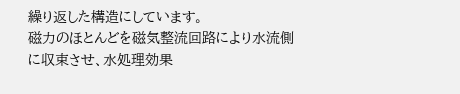繰り返した構造にしています。
磁力のほとんどを磁気整流回路により水流側に収束させ、水処理効果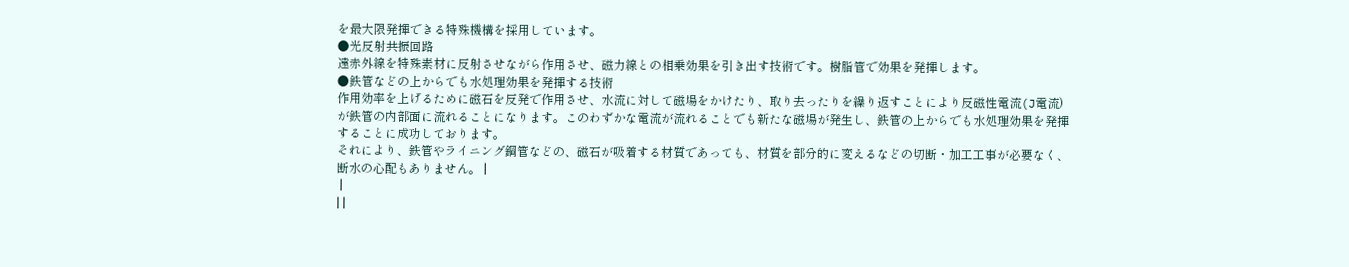を最大限発揮できる特殊機構を採用しています。
●光反射共振回路
遠赤外線を特殊素材に反射させながら作用させ、磁力線との相乗効果を引き出す技術です。樹脂管で効果を発揮します。
●鉄管などの上からでも水処理効果を発揮する技術
作用効率を上げるために磁石を反発で作用させ、水流に対して磁場をかけたり、取り去ったりを繰り返すことにより反磁性電流(J電流)が鉄管の内部面に流れることになります。このわずかな電流が流れることでも新たな磁場が発生し、鉄管の上からでも水処理効果を発揮することに成功しております。
それにより、鉄管やライニング鋼管などの、磁石が吸着する材質であっても、材質を部分的に変えるなどの切断・加工工事が必要なく、断水の心配もありません。 |
 |
| |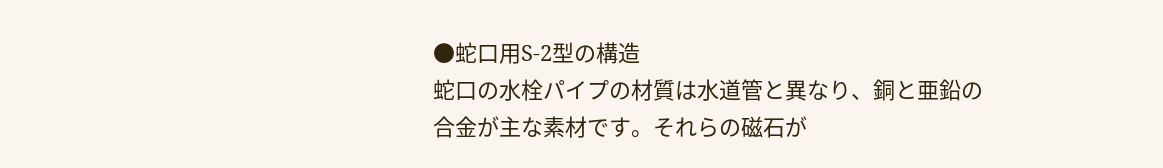●蛇口用S-2型の構造
蛇口の水栓パイプの材質は水道管と異なり、銅と亜鉛の合金が主な素材です。それらの磁石が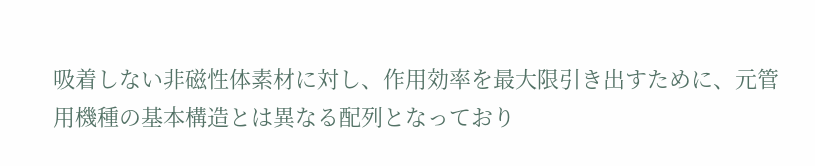吸着しない非磁性体素材に対し、作用効率を最大限引き出すために、元管用機種の基本構造とは異なる配列となっており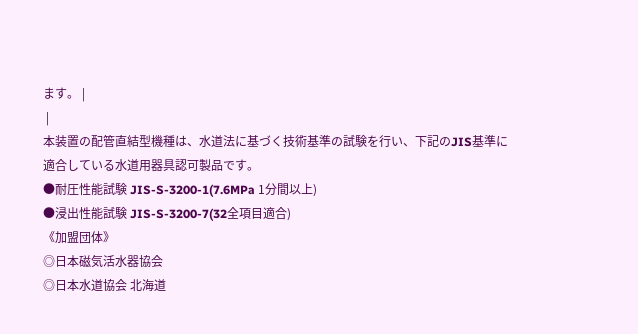ます。 |
 |
本装置の配管直結型機種は、水道法に基づく技術基準の試験を行い、下記のJIS基準に適合している水道用器具認可製品です。
●耐圧性能試験 JIS-S-3200-1(7.6MPa 1分間以上)
●浸出性能試験 JIS-S-3200-7(32全項目適合)
《加盟団体》
◎日本磁気活水器協会
◎日本水道協会 北海道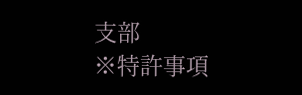支部
※特許事項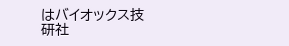はバイオックス技研社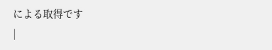による取得です
|